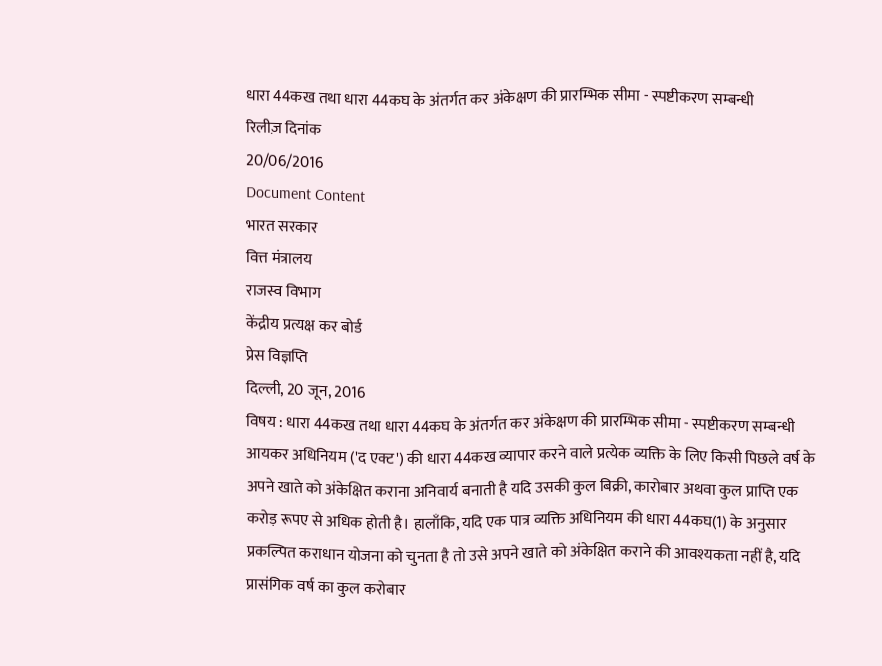धारा 44कख तथा धारा 44कघ के अंतर्गत कर अंकेक्षण की प्रारम्भिक सीमा - स्पष्टीकरण सम्बन्धी
रिलीज़ दिनांक
20/06/2016
Document Content
भारत सरकार
वित्त मंत्रालय
राजस्व विभाग
केंद्रीय प्रत्यक्ष कर बोर्ड
प्रेस विज्ञप्ति
दिल्ली, 20 जून, 2016
विषय : धारा 44कख तथा धारा 44कघ के अंतर्गत कर अंकेक्षण की प्रारम्भिक सीमा - स्पष्टीकरण सम्बन्धी
आयकर अधिनियम ('द एक्ट') की धारा 44कख व्यापार करने वाले प्रत्येक व्यक्ति के लिए किसी पिछले वर्ष के अपने खाते को अंकेक्षित कराना अनिवार्य बनाती है यदि उसकी कुल बिक्री, कारोबार अथवा कुल प्राप्ति एक करोड़ रूपए से अधिक होती है। हालाँकि, यदि एक पात्र व्यक्ति अधिनियम की धारा 44कघ(1) के अनुसार प्रकल्पित कराधान योजना को चुनता है तो उसे अपने खाते को अंकेक्षित कराने की आवश्यकता नहीं है, यदि प्रासंगिक वर्ष का कुल करोबार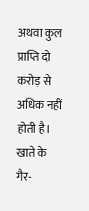अथवा कुल प्राप्ति दो करोड़ से अधिक नहीं होती है। खाते के गैर-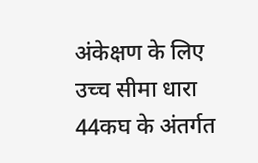अंकेक्षण के लिए उच्च सीमा धारा 44कघ के अंतर्गत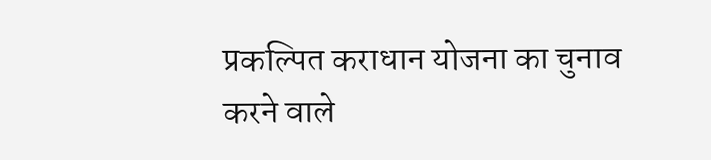प्रकल्पित कराधान योजना का चुनाव करने वाले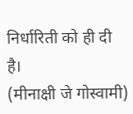निर्धारिती को ही दी है।
(मीनाक्षी जे गोस्वामी)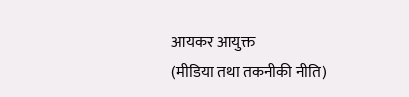आयकर आयुक्त
(मीडिया तथा तकनीकी नीति)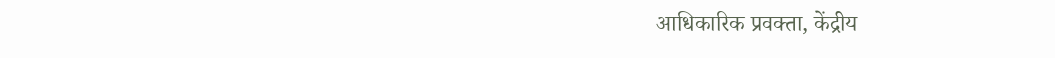आधिकारिक प्रवक्ता, केंद्रीय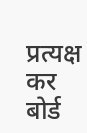प्रत्यक्ष कर बोर्ड